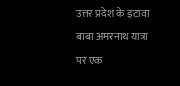उत्तर प्रदेश के इटावा बाबा अमरनाथ यात्रा पर एक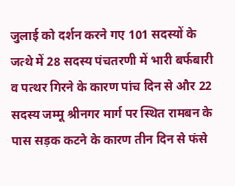जुलाई को दर्शन करने गए 101 सदस्यों के जत्थे में 28 सदस्य पंचतरणी में भारी बर्फबारी व पत्थर गिरने के कारण पांच दिन से और 22 सदस्य जम्मू श्रीनगर मार्ग पर स्थित रामबन के पास सड़क कटने के कारण तीन दिन से फंसे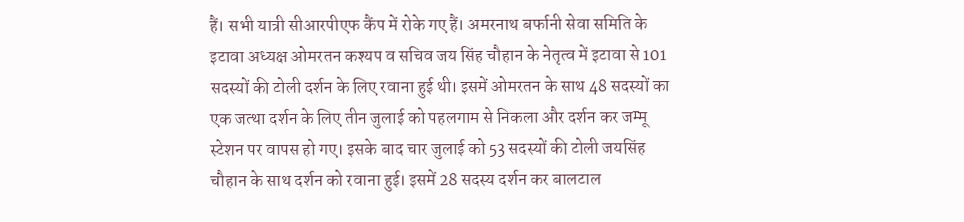हैं। सभी यात्री सीआरपीएफ कैंप में रोके गए हैं। अमरनाथ बर्फानी सेवा समिति के इटावा अध्यक्ष ओमरतन कश्यप व सचिव जय सिंह चौहान के नेतृत्व में इटावा से 101 सदस्यों की टोली दर्शन के लिए रवाना हुई थी। इसमें ओमरतन के साथ 48 सदस्यों का एक जत्था दर्शन के लिए तीन जुलाई को पहलगाम से निकला और दर्शन कर जम्मू स्टेशन पर वापस हो गए। इसके बाद चार जुलाई को 53 सदस्यों की टोली जयसिंह चौहान के साथ दर्शन को रवाना हुई। इसमें 28 सदस्य दर्शन कर बालटाल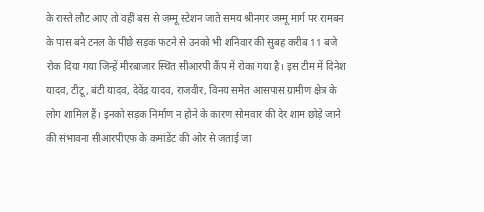के रास्ते लौट आए तो वहीं बस से जम्मू स्टेशन जाते समय श्रीनगर जम्मू मार्ग पर रामबन के पास बने टनल के पीछे सड़क फटने से उनको भी शनिवार की सुबह करीब 11 बजे रोक दिया गया जिन्हें मीरबाजार स्थित सीआरपी कैंप में रोका गया है। इस टीम में दिनेश यादव, टीटू, बंटी यादव, देवेंद्र यादव, राजवीर, विनय समेत आसपास ग्रामीण क्षेत्र के लोग शामिल हैं। इनको सड़क निर्माण न होने के कारण सोमवार की देर शाम छोड़े जाने की संभावना सीआरपीएफ के कमांडेंट की ओर से जताई जा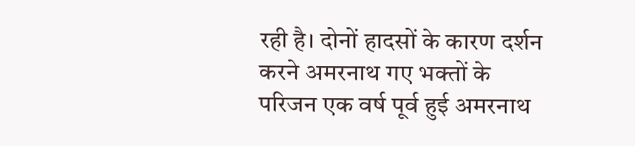रही है। दोनों हादसों के कारण दर्शन करने अमरनाथ गए भक्तों के परिजन एक वर्ष पूर्व हुई अमरनाथ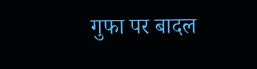गुफा पर बादल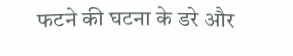फटने की घटना के डरे और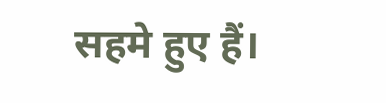सहमे हुए हैं।